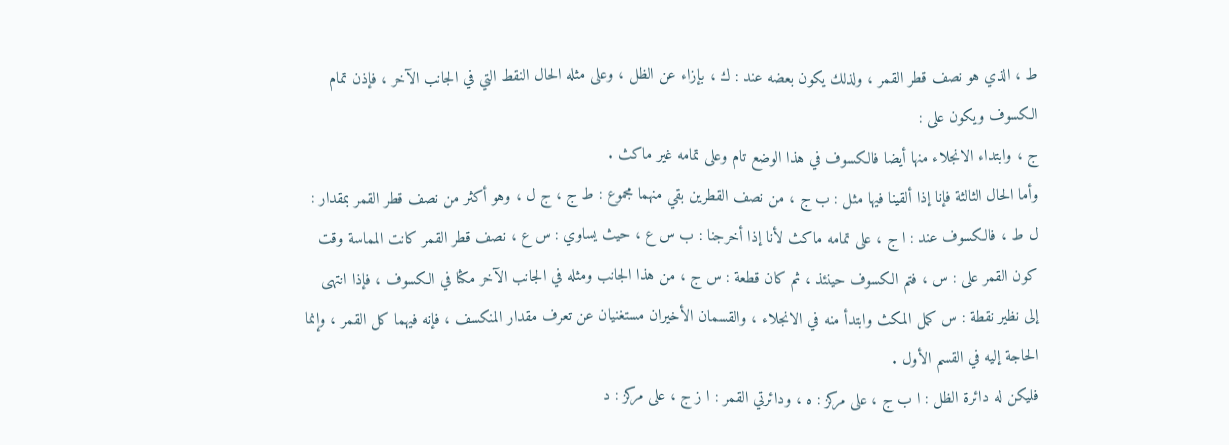ط ، الذي هو نصف قطر القمر ، ولذلك يكون بعضه عند : ك ، بإزاء عن الظل ، وعلى مثله الحال النقط التي في الجانب الآخر ، فإذن تمام الكسوف ويكون على :
ج ، وابتداء الانجلاء منها أيضا فالكسوف في هذا الوضع تام وعلى تمامه غير ماكث .
وأما الحال الثالثة فإنا إذا ألقينا فيها مثل : ب ج ، من نصف القطرين بقي منهما مجموع : ط ج ، ج ل ، وهو أكثر من نصف قطر القمر بمقدار : ل ط ، فالكسوف عند : ا ج ، على تمامه ماكث لأنا إذا أخرجنا : ب س ع ، حيث يساوي : س ع ، نصف قطر القمر كانت المماسة وقت كون القمر على : س ، فتم الكسوف حينئذ ، ثم كان قطعة : س ج ، من هذا الجانب ومثله في الجانب الآخر مكثا في الكسوف ، فإذا انتهى إلى نظير نقطة : س كمل المكث وابتدأ منه في الانجلاء ، والقسمان الأخيران مستغنيان عن تعرف مقدار المنكسف ، فإنه فيهما كل القمر ، وإنما الحاجة إليه في القسم الأول .
فليكن له دائرة الظل : ا ب ج ، على مركز : ه ، ودائرتي القمر : ا ز ج ، على مركز : د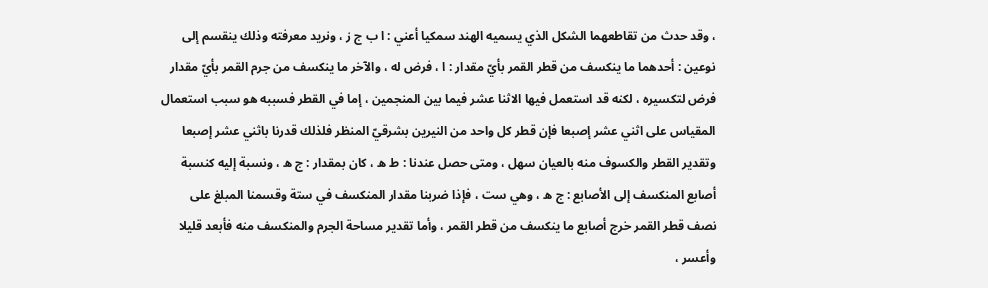، وقد حدث من تقاطعهما الشكل الذي يسميه الهند سمكيا أعني : ا ب ج ز ، ونريد معرفته وذلك ينقسم إلى نوعين : أحدهما ما ينكسف من قطر القمر بأيّ مقدار : ا ، فرض له ، والآخر ما ينكسف من جرم القمر بأيّ مقدار فرض لتكسيره ، لكنه قد استعمل فيها الاثنا عشر فيما بين المنجمين ، إما في القطر فسببه هو سبب استعمال المقياس على اثني عشر إصبعا فإن قطر كل واحد من النيرين بشرقيّ المنظر فلذلك قدرنا باثني عشر إصبعا وتقدير القطر والكسوف منه بالعيان سهل ، ومتى حصل عندنا : ط ه ، كان بمقدار : ج ه ، ونسبة إليه كنسبة أصابع المنكسف إلى الأصابع : ج ه ، وهي ست ، فإذا ضربنا مقدار المنكسف في ستة وقسمنا المبلغ على نصف قطر القمر خرج أصابع ما ينكسف من قطر القمر ، وأما تقدير مساحة الجرم والمنكسف منه فأبعد قليلا وأعسر ،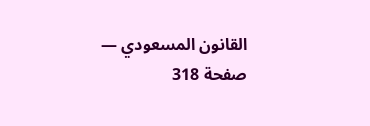القانون المسعودي — صفحة 318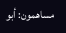مساهمون: أبو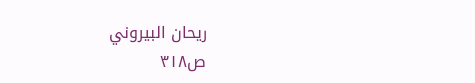ريحان البيروني
ص٣١٨